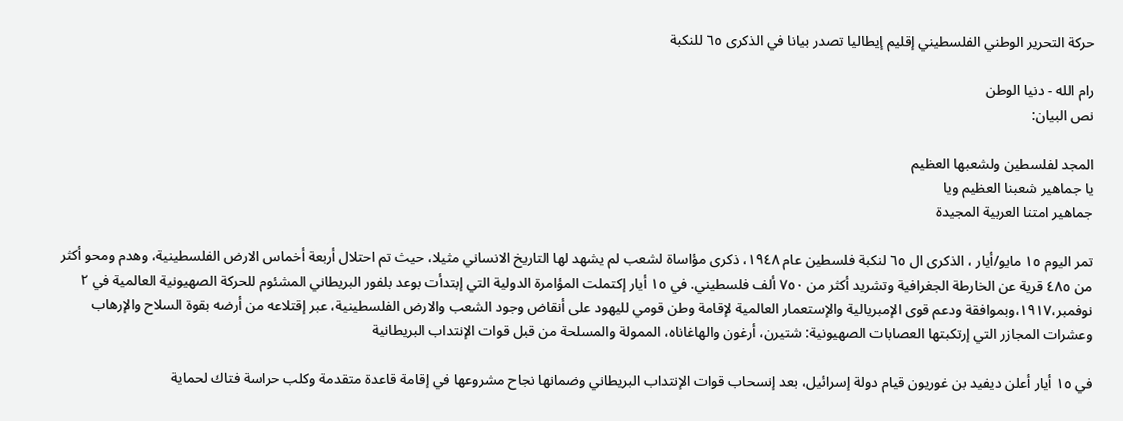حركة التحرير الوطني الفلسطيني إقليم إيطاليا تصدر بيانا في الذكرى ٦٥ للنكبة

رام الله - دنيا الوطن
نص البيان:

المجد لفلسطين ولشعبها العظيم
يا جماهير شعبنا العظيم ويا
جماهير امتنا العربية المجيدة

تمر اليوم ١٥ مايو/أيار ، الذكرى ال ٦٥ لنكبة فلسطين عام ١٩٤٨، ذكرى مؤاساة لشعب لم يشهد لها التاريخ الانساني مثيلا، حيث تم احتلال أربعة أخماس الارض الفلسطينية، وهدم ومحو أكثر من ٤٨٥ قرية عن الخارطة الجغرافية وتشريد أكثر من ٧٥٠ ألف فلسطيني. في ١٥ أيار إكتملت المؤامرة الدولية التي إبتدأت بوعد بلفور البريطاني المشئوم للحركة الصهيونية العالمية في ٢ نوفمبر،١٩١٧،وبموافقة ودعم قوى الإمبريالية والإستعمار العالمية لإقامة وطن قومي لليهود على أنقاض وجود الشعب والارض الفلسطينية، عبر إقتلاعه من أرضه بقوة السلاح والإرهاب وعشرات المجازر التي إرتكبتها العصابات الصهيونية: شتيرن، أرغون والهاغاناه، الممولة والمسلحة من قبل قوات الإنتداب البريطانية

في ١٥ أيار أعلن ديفيد بن غوريون قيام دولة إسرائيل، بعد إنسحاب قوات الإنتداب البريطاني وضمانها نجاح مشروعها في إقامة قاعدة متقدمة وكلب حراسة فتاك لحماية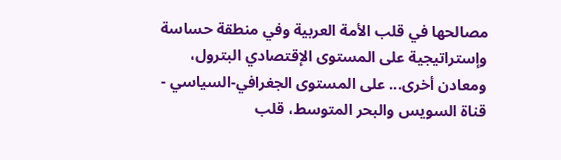مصالحها في قلب الأمة العربية وفي منطقة حساسة وإستراتيجية على المستوى الإقتصادي البترول، ومعادن أخرى... على المستوى الجغرافي-السياسي - قناة السويس والبحر المتوسط، قلب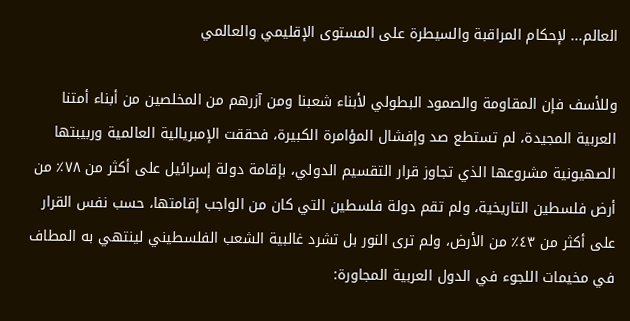العالم... لإحكام المراقبة والسيطرة على المستوى الإقليمي والعالمي

وللأسف فإن المقاومة والصمود البطولي لأبناء شعبنا ومن آزرهم من المخلصين من أبناء أمتنا العربية المجيدة، لم تستطع صد وإفشال المؤامرة الكبيرة، فحققت الإمبريالية العالمية وربيبتها الصهيونية مشروعها الذي تجاوز قرار التقسيم الدولي، بإقامة دولة إسرائيل على أكثر من ٧٨٪ من أرض فلسطين التاريخية، ولم تقم دولة فلسطين التي كان من الواجب إقامتها، حسب نفس القرار على أكثر من ٤٣٪ من الأرض، ولم ترى النور بل تشرد غالبية الشعب الفلسطيني لينتهي به المطاف في مخيمات اللجوء في الدول العربية المجاورة: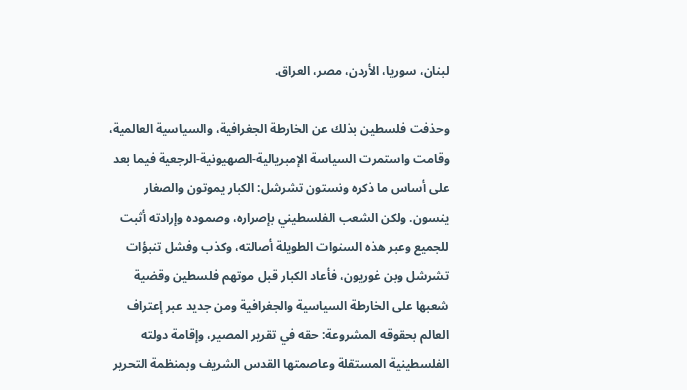لبنان، سوريا، الأردن، مصر، العراق.

وحذفت فلسطين بذلك عن الخارطة الجغرافية، والسياسية العالمية، وقامت واستمرت السياسة الإمبريالية-الصهيونية-الرجعية فيما بعد على أساس ما ذكره ونستون تشرشل: الكبار يموتون والصغار ينسون. ولكن الشعب الفلسطيني بإصراره، وصموده وإرادته أثبت للجميع وعبر هذه السنوات الطويلة أصالته، وكذب وفشل تنبؤات تشرشل وبن غوريون، فأعاد الكبار قبل موتهم فلسطين وقضية شعبها على الخارطة السياسية والجغرافية ومن جديد عبر إعتراف العالم بحقوقه المشروعة: حقه في تقرير المصير، وإقامة دولته الفلسطينية المستقلة وعاصمتها القدس الشريف وبمنظمة التحرير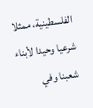الفلسطينية، ممثلا شرعيا وحيدا لأبناء شعبنا وفي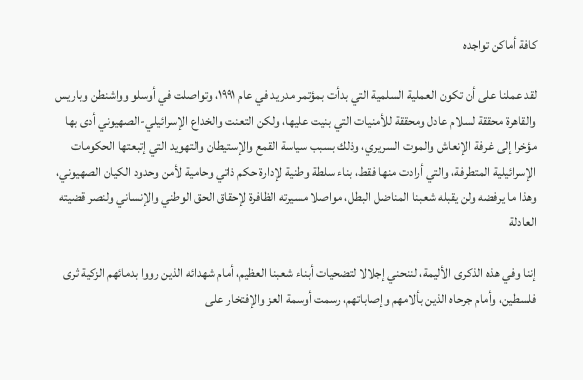كافة أماكن تواجده

لقد عملنا على أن تكون العملية السلمية التي بدأت بمؤتمر مدريد في عام ١٩٩١، وتواصلت في أوسلو وواشنطن وباريس والقاهرة محققة لسلام عادل ومحققة للأمنيات التي بنيت عليها، ولكن التعنت والخداع الإسرائيلي-الصهيوني أدى بها مؤخرا إلى غرفة الإنعاش والموت السريري، وذلك بسبب سياسة القمع والإستيطان والتهويد التي إتبعتها الحكومات الإسرائيلية المتطرفة، والتي أرادت منها فقط، بناء سلطة وطنية لإدارة حكم ذاتي وحامية لأمن وحدود الكيان الصهيوني، وهذا ما يرفضه ولن يقبله شعبنا المناضل البطل، مواصلا مسيرته الظافرة لإحقاق الحق الوطني والإنساني ولنصر قضيته العادلة

إننا وفي هذه الذكرى الأليمة، لننحني إجلالا لتضحيات أبناء شعبنا العظيم، أمام شهدائه الذين رووا بدمائهم الزكية ثرى فلسطين، وأمام جرحاه الذين بألامهم وإصاباتهم، رسمت أوسمة العز والإفتخار على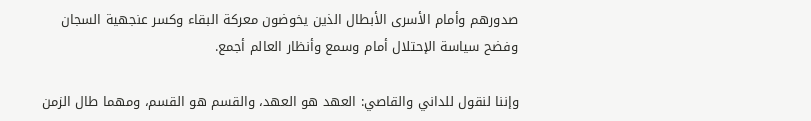صدورهم وأمام الأسرى الأبطال الذين يخوضون معركة البقاء وكسر عنجهية السجان وفضح سياسة الإحتلال أمام وسمع وأنظار العالم أجمع.

وإننا لنقول للداني والقاصي: العهد هو العهد، والقسم هو القسم، ومهما طال الزمن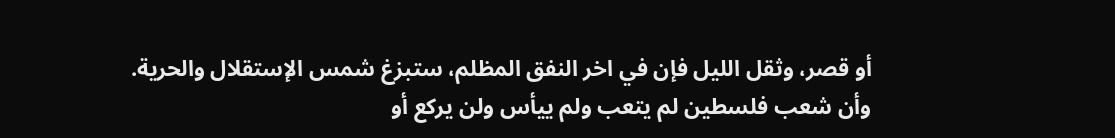أو قصر، وثقل الليل فإن في اخر النفق المظلم، ستبزغ شمس الإستقلال والحرية. وأن شعب فلسطين لم يتعب ولم ييأس ولن يركع أو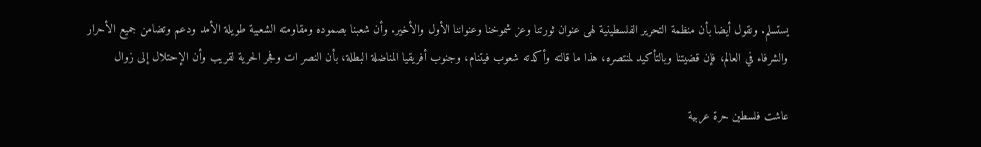يستسلم. ونقول أيضا بأن منظمة التحرير الفلسطينية لهى عنوان ثورتنا وعز شموخنا وعنواننا الأول والأخير. وأن شعبنا بصموده ومقاومته الشعبية طويلة الأمد ودعم وتضامن جميع الأحرار والشرفاء في العالم، فإن قضيتنا وبالتأكيد لمنتصره، هذا ما قالته وأكدته شعوب فيتنام، وجنوب أفريقيا المناضلة البطلة، بأن النصر ات وفجر الحرية لقريب وأن الإحتلال إلى زوال

عاشت فلسطين حرة عربية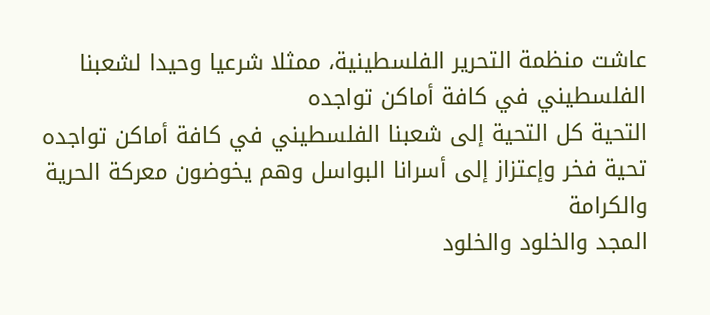عاشت منظمة التحرير الفلسطينية، ممثلا شرعيا وحيدا لشعبنا الفلسطيني في كافة أماكن تواجده
التحية كل التحية إلى شعبنا الفلسطيني في كافة أماكن تواجده
تحية فخر وإعتزاز إلى أسرانا البواسل وهم يخوضون معركة الحرية والكرامة
المجد والخلود والخلود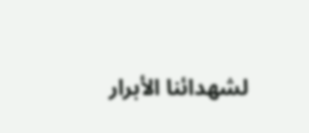لشهدائنا الأبرار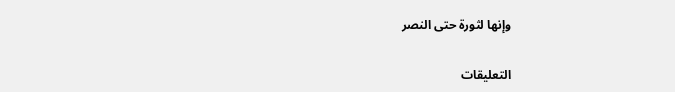وإنها لثورة حتى النصر

التعليقات